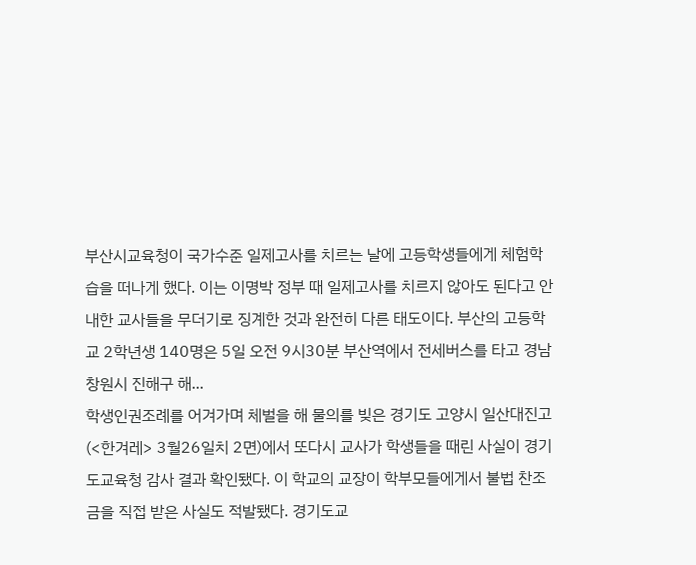부산시교육청이 국가수준 일제고사를 치르는 날에 고등학생들에게 체험학습을 떠나게 했다. 이는 이명박 정부 때 일제고사를 치르지 않아도 된다고 안내한 교사들을 무더기로 징계한 것과 완전히 다른 태도이다. 부산의 고등학교 2학년생 140명은 5일 오전 9시30분 부산역에서 전세버스를 타고 경남 창원시 진해구 해...
학생인권조례를 어겨가며 체벌을 해 물의를 빚은 경기도 고양시 일산대진고(<한겨레> 3월26일치 2면)에서 또다시 교사가 학생들을 때린 사실이 경기도교육청 감사 결과 확인됐다. 이 학교의 교장이 학부모들에게서 불법 찬조금을 직접 받은 사실도 적발됐다. 경기도교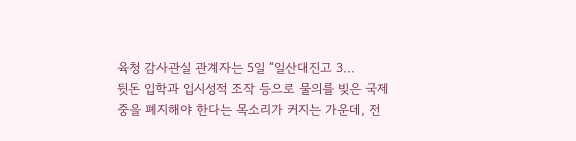육청 감사관실 관계자는 5일 “일산대진고 3...
뒷돈 입학과 입시성적 조작 등으로 물의를 빚은 국제중을 폐지해야 한다는 목소리가 커지는 가운데, 전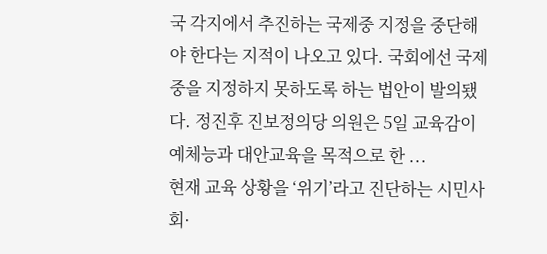국 각지에서 추진하는 국제중 지정을 중단해야 한다는 지적이 나오고 있다. 국회에선 국제중을 지정하지 못하도록 하는 법안이 발의됐다. 정진후 진보정의당 의원은 5일 교육감이 예체능과 대안교육을 목적으로 한 ...
현재 교육 상황을 ‘위기’라고 진단하는 시민사회·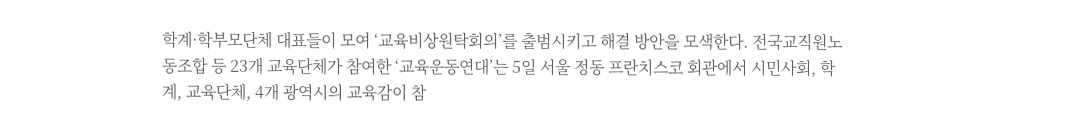학계·학부모단체 대표들이 모여 ‘교육비상원탁회의’를 출범시키고 해결 방안을 모색한다. 전국교직원노동조합 등 23개 교육단체가 참여한 ‘교육운동연대’는 5일 서울 정동 프란치스코 회관에서 시민사회, 학계, 교육단체, 4개 광역시의 교육감이 참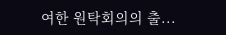여한 원탁회의의 출...